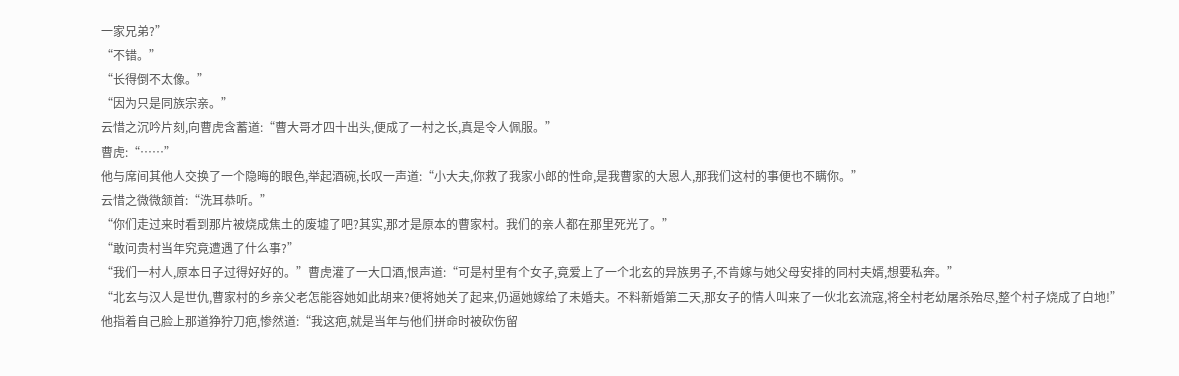一家兄弟?”
“不错。”
“长得倒不太像。”
“因为只是同族宗亲。”
云惜之沉吟片刻,向曹虎含蓄道:“曹大哥才四十出头,便成了一村之长,真是令人佩服。”
曹虎:“……”
他与席间其他人交换了一个隐晦的眼色,举起酒碗,长叹一声道:“小大夫,你救了我家小郎的性命,是我曹家的大恩人,那我们这村的事便也不瞒你。”
云惜之微微颔首:“洗耳恭听。”
“你们走过来时看到那片被烧成焦土的废墟了吧?其实,那才是原本的曹家村。我们的亲人都在那里死光了。”
“敢问贵村当年究竟遭遇了什么事?”
“我们一村人,原本日子过得好好的。”曹虎灌了一大口酒,恨声道:“可是村里有个女子,竟爱上了一个北玄的异族男子,不肯嫁与她父母安排的同村夫婿,想要私奔。”
“北玄与汉人是世仇,曹家村的乡亲父老怎能容她如此胡来?便将她关了起来,仍逼她嫁给了未婚夫。不料新婚第二天,那女子的情人叫来了一伙北玄流寇,将全村老幼屠杀殆尽,整个村子烧成了白地!”
他指着自己脸上那道狰狞刀疤,惨然道:“我这疤,就是当年与他们拼命时被砍伤留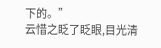下的。”
云惜之眨了眨眼,目光清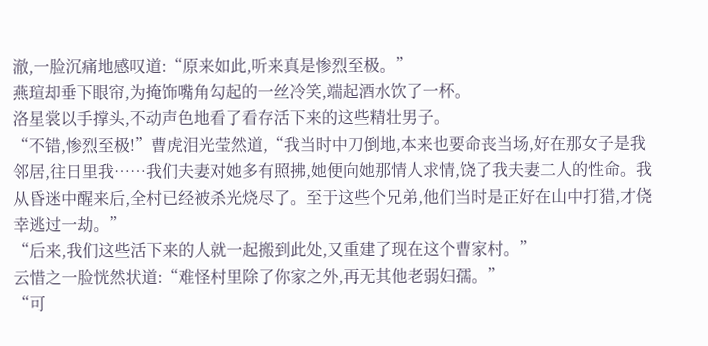澈,一脸沉痛地感叹道:“原来如此,听来真是惨烈至极。”
燕瑄却垂下眼帘,为掩饰嘴角勾起的一丝冷笑,端起酒水饮了一杯。
洛星裳以手撑头,不动声色地看了看存活下来的这些精壮男子。
“不错,惨烈至极!”曹虎泪光莹然道,“我当时中刀倒地,本来也要命丧当场,好在那女子是我邻居,往日里我……我们夫妻对她多有照拂,她便向她那情人求情,饶了我夫妻二人的性命。我从昏迷中醒来后,全村已经被杀光烧尽了。至于这些个兄弟,他们当时是正好在山中打猎,才侥幸逃过一劫。”
“后来,我们这些活下来的人就一起搬到此处,又重建了现在这个曹家村。”
云惜之一脸恍然状道:“难怪村里除了你家之外,再无其他老弱妇孺。”
“可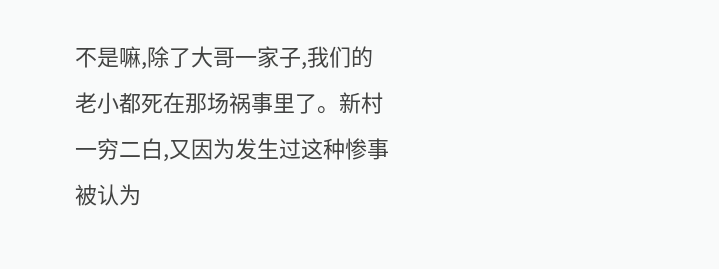不是嘛,除了大哥一家子,我们的老小都死在那场祸事里了。新村一穷二白,又因为发生过这种惨事被认为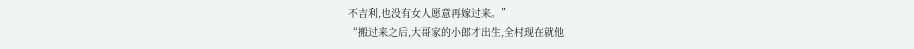不吉利,也没有女人愿意再嫁过来。”
“搬过来之后,大哥家的小郎才出生,全村现在就他